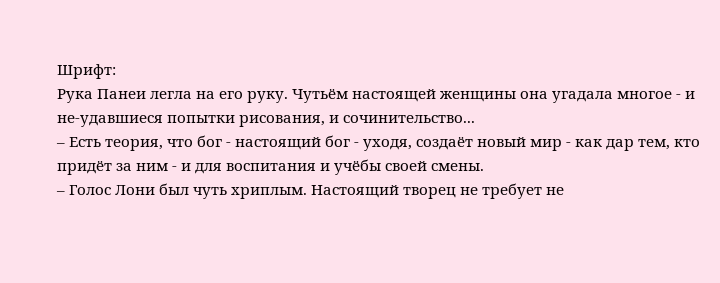Шрифт:
Рука Панеи легла на его руку. Чутьём настоящей женщины она угадала многое - и не-удавшиеся попытки рисования, и сочинительство...
– Есть теория, что бог - настоящий бог - уходя, создаёт новый мир - как дар тем, кто придёт за ним - и для воспитания и учёбы своей смены.
– Голос Лони был чуть хриплым. Настоящий творец не требует не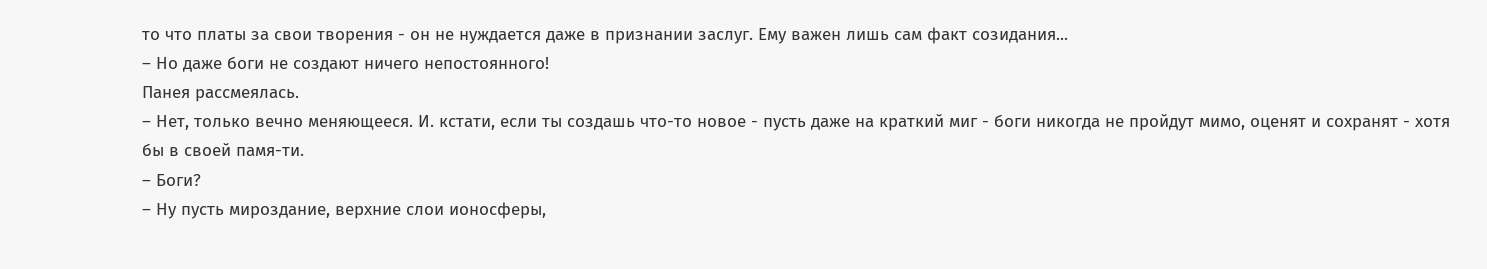то что платы за свои творения - он не нуждается даже в признании заслуг. Ему важен лишь сам факт созидания...
– Но даже боги не создают ничего непостоянного!
Панея рассмеялась.
– Нет, только вечно меняющееся. И. кстати, если ты создашь что-то новое - пусть даже на краткий миг - боги никогда не пройдут мимо, оценят и сохранят - хотя бы в своей памя-ти.
– Боги?
– Ну пусть мироздание, верхние слои ионосферы,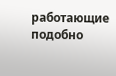работающие подобно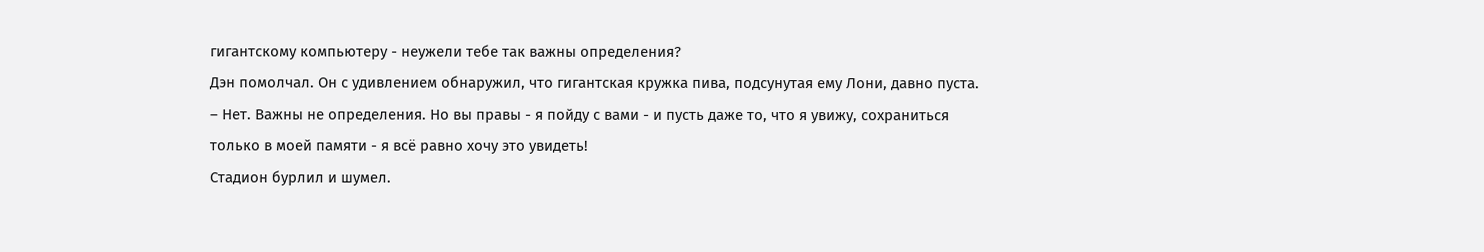гигантскому компьютеру - неужели тебе так важны определения?
Дэн помолчал. Он с удивлением обнаружил, что гигантская кружка пива, подсунутая ему Лони, давно пуста.
– Нет. Важны не определения. Но вы правы - я пойду с вами - и пусть даже то, что я увижу, сохраниться только в моей памяти - я всё равно хочу это увидеть!
Стадион бурлил и шумел.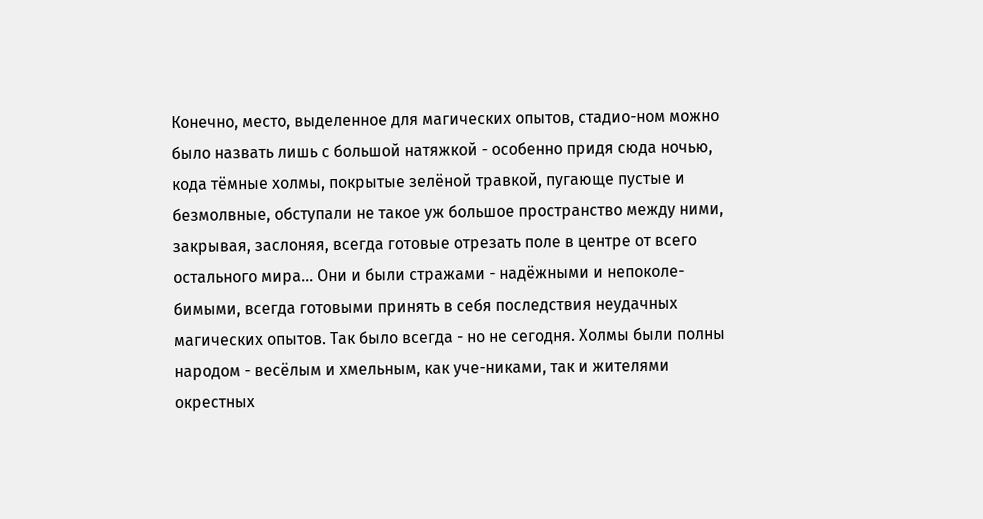Конечно, место, выделенное для магических опытов, стадио-ном можно было назвать лишь с большой натяжкой - особенно придя сюда ночью, кода тёмные холмы, покрытые зелёной травкой, пугающе пустые и безмолвные, обступали не такое уж большое пространство между ними, закрывая, заслоняя, всегда готовые отрезать поле в центре от всего остального мира... Они и были стражами - надёжными и непоколе-бимыми, всегда готовыми принять в себя последствия неудачных магических опытов. Так было всегда - но не сегодня. Холмы были полны народом - весёлым и хмельным, как уче-никами, так и жителями окрестных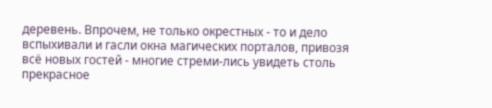деревень. Впрочем, не только окрестных - то и дело вспыхивали и гасли окна магических порталов, привозя всё новых гостей - многие стреми-лись увидеть столь прекрасное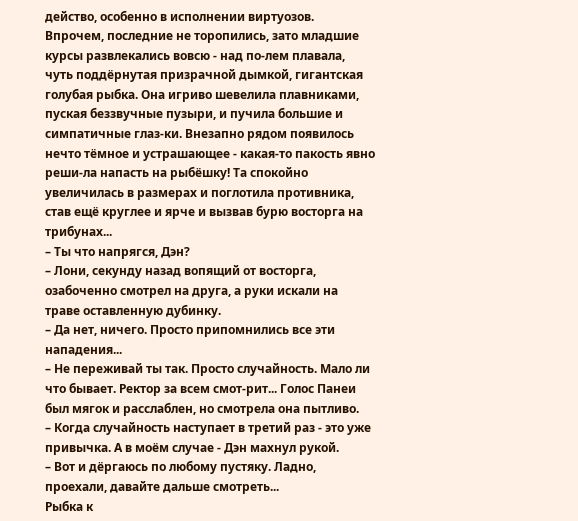действо, особенно в исполнении виртуозов.
Впрочем, последние не торопились, зато младшие курсы развлекались вовсю - над по-лем плавала, чуть поддёрнутая призрачной дымкой, гигантская голубая рыбка. Она игриво шевелила плавниками, пуская беззвучные пузыри, и пучила большие и симпатичные глаз-ки. Внезапно рядом появилось нечто тёмное и устрашающее - какая-то пакость явно реши-ла напасть на рыбёшку! Та спокойно увеличилась в размерах и поглотила противника, став ещё круглее и ярче и вызвав бурю восторга на трибунах...
– Ты что напрягся, Дэн?
– Лони, секунду назад вопящий от восторга, озабоченно смотрел на друга, а руки искали на траве оставленную дубинку.
– Да нет, ничего. Просто припомнились все эти нападения...
– Не переживай ты так. Просто случайность. Мало ли что бывает. Ректор за всем смот-рит... Голос Панеи был мягок и расслаблен, но смотрела она пытливо.
– Когда случайность наступает в третий раз - это уже привычка. А в моём случае - Дэн махнул рукой.
– Вот и дёргаюсь по любому пустяку. Ладно, проехали, давайте дальше смотреть...
Рыбка к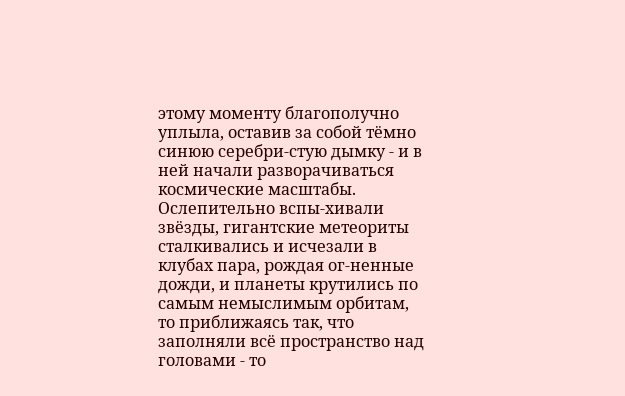этому моменту благополучно уплыла, оставив за собой тёмно синюю серебри-стую дымку - и в ней начали разворачиваться космические масштабы. Ослепительно вспы-хивали звёзды, гигантские метеориты сталкивались и исчезали в клубах пара, рождая ог-ненные дожди, и планеты крутились по самым немыслимым орбитам, то приближаясь так, что заполняли всё пространство над головами - то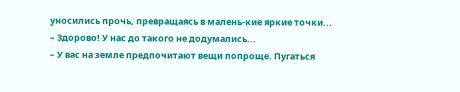уносились прочь, превращаясь в малень-кие яркие точки...
– Здорово! У нас до такого не додумались...
– У вас на земле предпочитают вещи попроще. Пугаться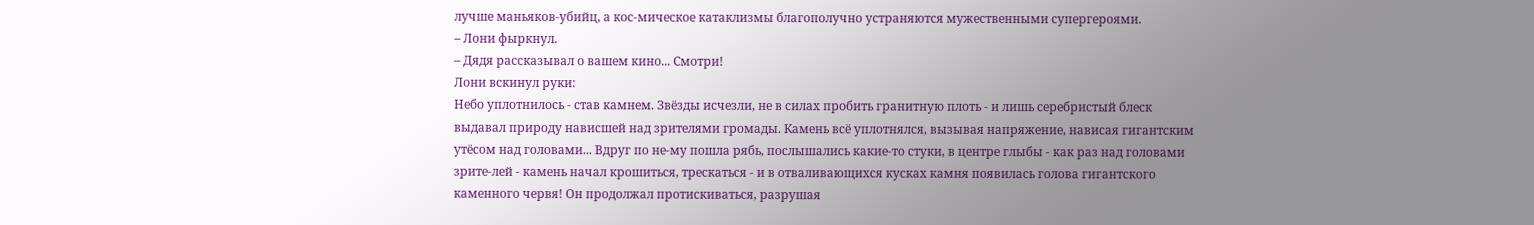лучше маньяков-убийц, а кос-мическое катаклизмы благополучно устраняются мужественными супергероями.
– Лони фыркнул.
– Дядя рассказывал о вашем кино... Смотри!
Лони вскинул руки:
Небо уплотнилось - став камнем. Звёзды исчезли, не в силах пробить гранитную плоть - и лишь серебристый блеск выдавал природу нависшей над зрителями громады. Камень всё уплотнялся, вызывая напряжение, нависая гигантским утёсом над головами... Вдруг по не-му пошла рябь, послышались какие-то стуки, в центре глыбы - как раз над головами зрите-лей - камень начал крошиться, трескаться - и в отваливающихся кусках камня появилась голова гигантского каменного червя! Он продолжал протискиваться, разрушая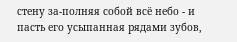стену за-полняя собой всё небо - и пасть его усыпанная рядами зубов,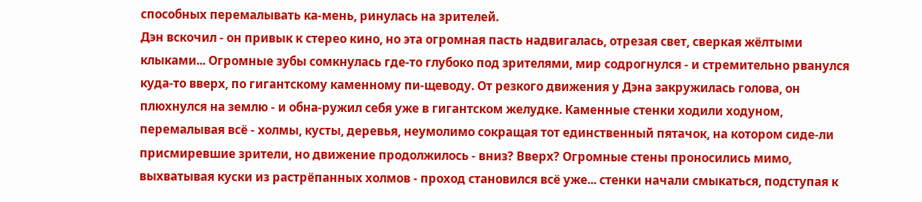способных перемалывать ка-мень, ринулась на зрителей.
Дэн вскочил - он привык к стерео кино, но эта огромная пасть надвигалась, отрезая свет, сверкая жёлтыми клыками... Огромные зубы сомкнулась где-то глубоко под зрителями, мир содрогнулся - и стремительно рванулся куда-то вверх, по гигантскому каменному пи-щеводу. От резкого движения у Дэна закружилась голова, он плюхнулся на землю - и обна-ружил себя уже в гигантском желудке. Каменные стенки ходили ходуном, перемалывая всё - холмы, кусты, деревья, неумолимо сокращая тот единственный пятачок, на котором сиде-ли присмиревшие зрители, но движение продолжилось - вниз? Вверх? Огромные стены проносились мимо, выхватывая куски из растрёпанных холмов - проход становился всё уже... стенки начали смыкаться, подступая к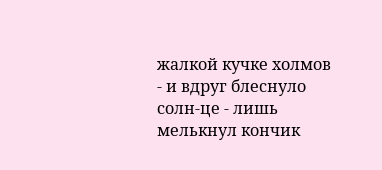жалкой кучке холмов - и вдруг блеснуло солн-це - лишь мелькнул кончик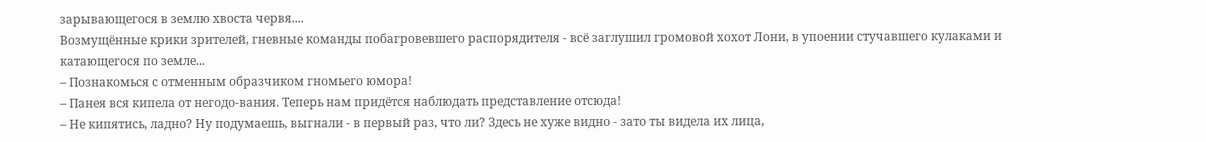зарывающегося в землю хвоста червя....
Возмущённые крики зрителей, гневные команды побагровевшего распорядителя - всё заглушил громовой хохот Лони, в упоении стучавшего кулаками и катающегося по земле...
– Познакомься с отменным образчиком гномьего юмора!
– Панея вся кипела от негодо-вания. Теперь нам придётся наблюдать представление отсюда!
– Не кипятись, ладно? Ну подумаешь, выгнали - в первый раз, что ли? Здесь не хуже видно - зато ты видела их лица,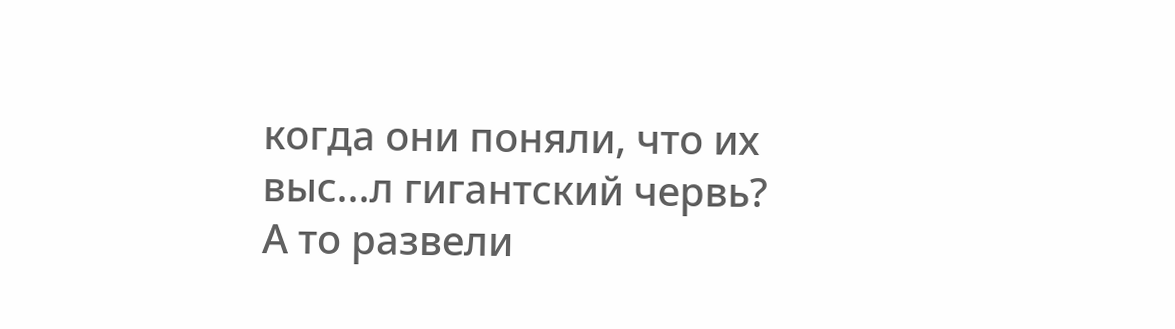когда они поняли, что их выс...л гигантский червь? А то развели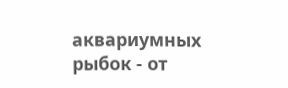аквариумных рыбок - от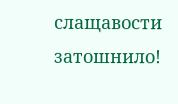слащавости затошнило!